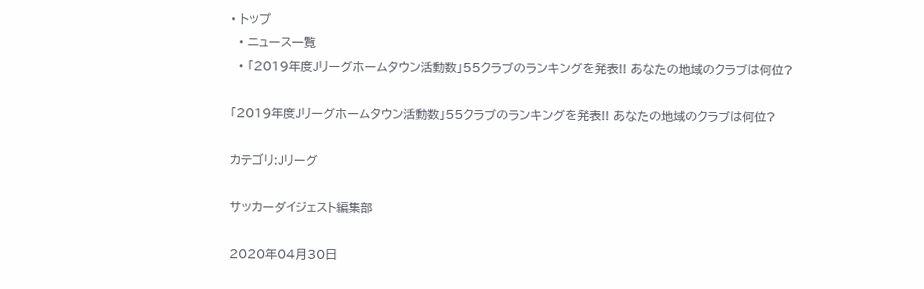• トップ
  • ニュース一覧
  • 「2019年度Jリーグホームタウン活動数」55クラブのランキングを発表!! あなたの地域のクラブは何位?

「2019年度Jリーグホームタウン活動数」55クラブのランキングを発表!! あなたの地域のクラブは何位?

カテゴリ:Jリーグ

サッカーダイジェスト編集部

2020年04月30日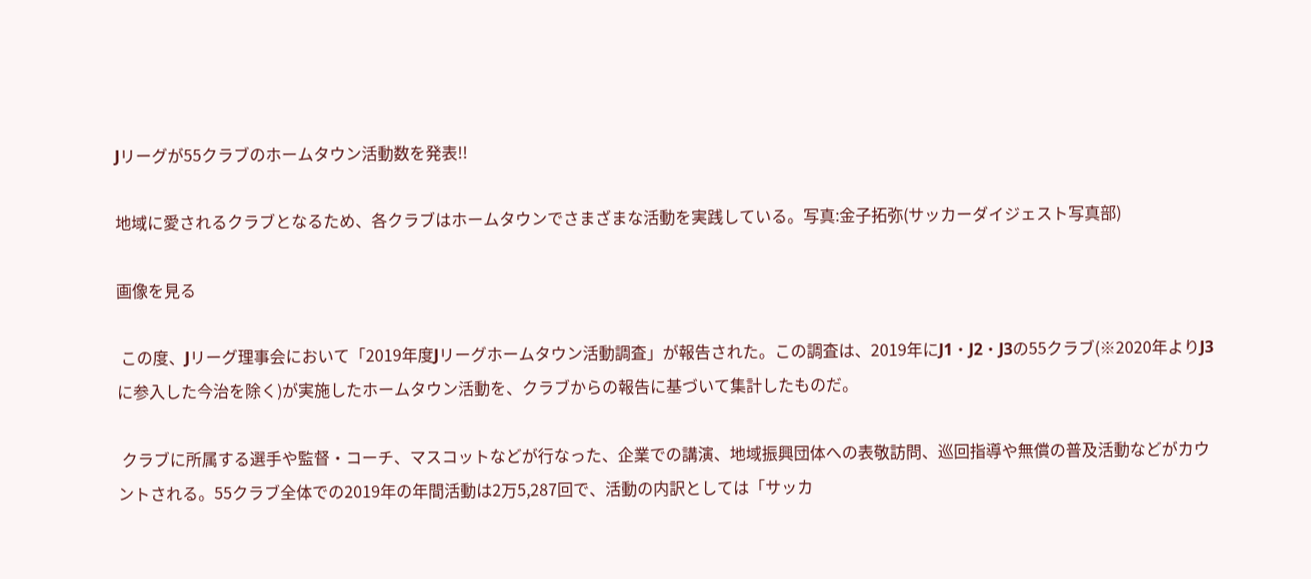Jリーグが55クラブのホームタウン活動数を発表!!

地域に愛されるクラブとなるため、各クラブはホームタウンでさまざまな活動を実践している。写真:金子拓弥(サッカーダイジェスト写真部)

画像を見る

 この度、Jリーグ理事会において「2019年度Jリーグホームタウン活動調査」が報告された。この調査は、2019年にJ1・J2・J3の55クラブ(※2020年よりJ3に参入した今治を除く)が実施したホームタウン活動を、クラブからの報告に基づいて集計したものだ。

 クラブに所属する選手や監督・コーチ、マスコットなどが行なった、企業での講演、地域振興団体への表敬訪問、巡回指導や無償の普及活動などがカウントされる。55クラブ全体での2019年の年間活動は2万5,287回で、活動の内訳としては「サッカ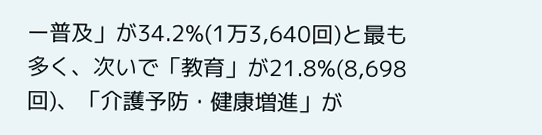ー普及」が34.2%(1万3,640回)と最も多く、次いで「教育」が21.8%(8,698回)、「介護予防・健康増進」が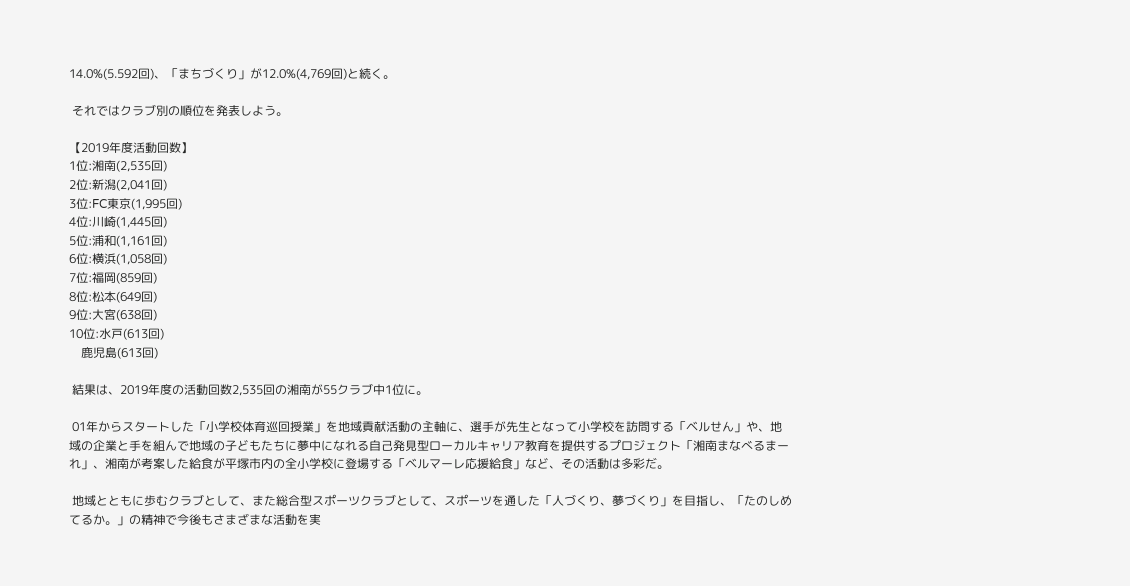14.0%(5.592回)、「まちづくり」が12.0%(4,769回)と続く。

 それではクラブ別の順位を発表しよう。

【2019年度活動回数】
1位:湘南(2,535回)
2位:新潟(2,041回)
3位:FC東京(1,995回)
4位:川崎(1,445回)
5位:浦和(1,161回)
6位:横浜(1,058回)
7位:福岡(859回)
8位:松本(649回)
9位:大宮(638回)
10位:水戸(613回)
    鹿児島(613回)

 結果は、2019年度の活動回数2,535回の湘南が55クラブ中1位に。

 01年からスタートした「小学校体育巡回授業」を地域貢献活動の主軸に、選手が先生となって小学校を訪問する「ベルせん」や、地域の企業と手を組んで地域の子どもたちに夢中になれる自己発見型ローカルキャリア教育を提供するプロジェクト「湘南まなべるまーれ」、湘南が考案した給食が平塚市内の全小学校に登場する「ベルマーレ応援給食」など、その活動は多彩だ。

 地域とともに歩むクラブとして、また総合型スポーツクラブとして、スポーツを通した「人づくり、夢づくり」を目指し、「たのしめてるか。」の精神で今後もさまざまな活動を実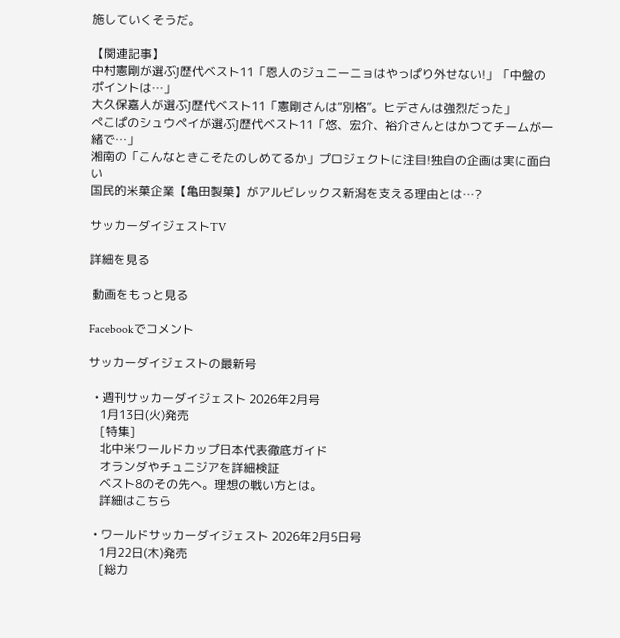施していくそうだ。

【関連記事】
中村憲剛が選ぶJ歴代ベスト11「恩人のジュニーニョはやっぱり外せない!」「中盤のポイントは…」
大久保嘉人が選ぶJ歴代ベスト11「憲剛さんは“別格”。ヒデさんは強烈だった」
ぺこぱのシュウペイが選ぶJ歴代ベスト11「悠、宏介、裕介さんとはかつてチームが一緒で…」
湘南の「こんなときこそたのしめてるか」プロジェクトに注目!独自の企画は実に面白い
国民的米菓企業【亀田製菓】がアルビレックス新潟を支える理由とは…?

サッカーダイジェストTV

詳細を見る

 動画をもっと見る

Facebookでコメント

サッカーダイジェストの最新号

  • 週刊サッカーダイジェスト 2026年2月号
    1月13日(火)発売
    [特集]
    北中米ワールドカップ日本代表徹底ガイド
    オランダやチュニジアを詳細検証
    ベスト8のその先へ。理想の戦い方とは。
    詳細はこちら

  • ワールドサッカーダイジェスト 2026年2月5日号
    1月22日(木)発売
    [総力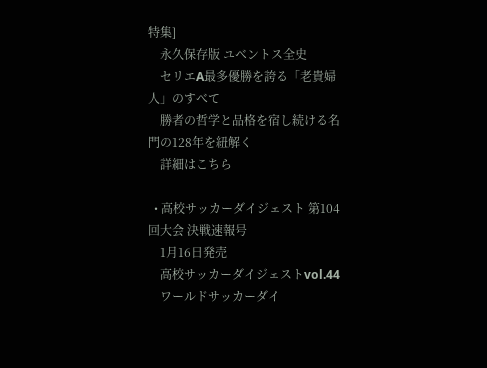特集]
    永久保存版 ユベントス全史
    セリエA最多優勝を誇る「老貴婦人」のすべて
    勝者の哲学と品格を宿し続ける名門の128年を紐解く
    詳細はこちら

  • 高校サッカーダイジェスト 第104回大会 決戦速報号
    1月16日発売
    高校サッカーダイジェストvol.44
    ワールドサッカーダイ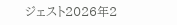ジェスト2026年2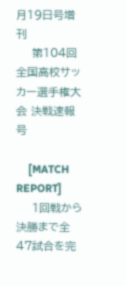月19日号増刊
    第104回全国高校サッカー選手権大会 決戦速報号

    [MATCH REPORT]
    1回戦から決勝まで全47試合を完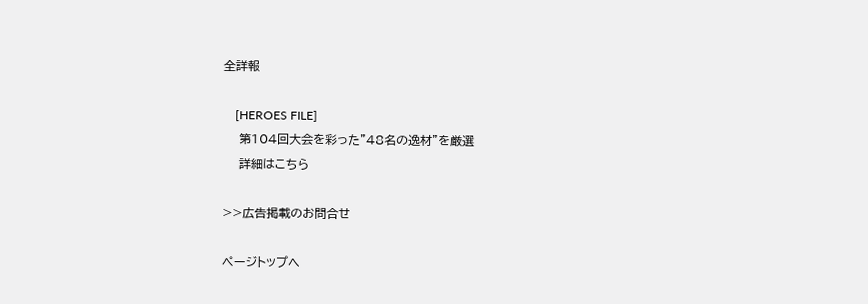全詳報

    [HEROES FILE]
    第104回大会を彩った”48名の逸材”を厳選
    詳細はこちら

>>広告掲載のお問合せ

ページトップへ